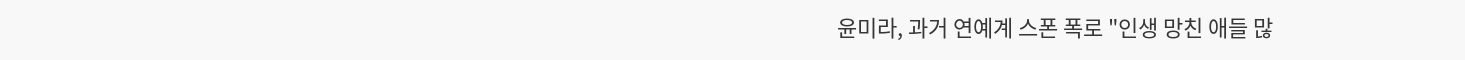윤미라, 과거 연예계 스폰 폭로 "인생 망친 애들 많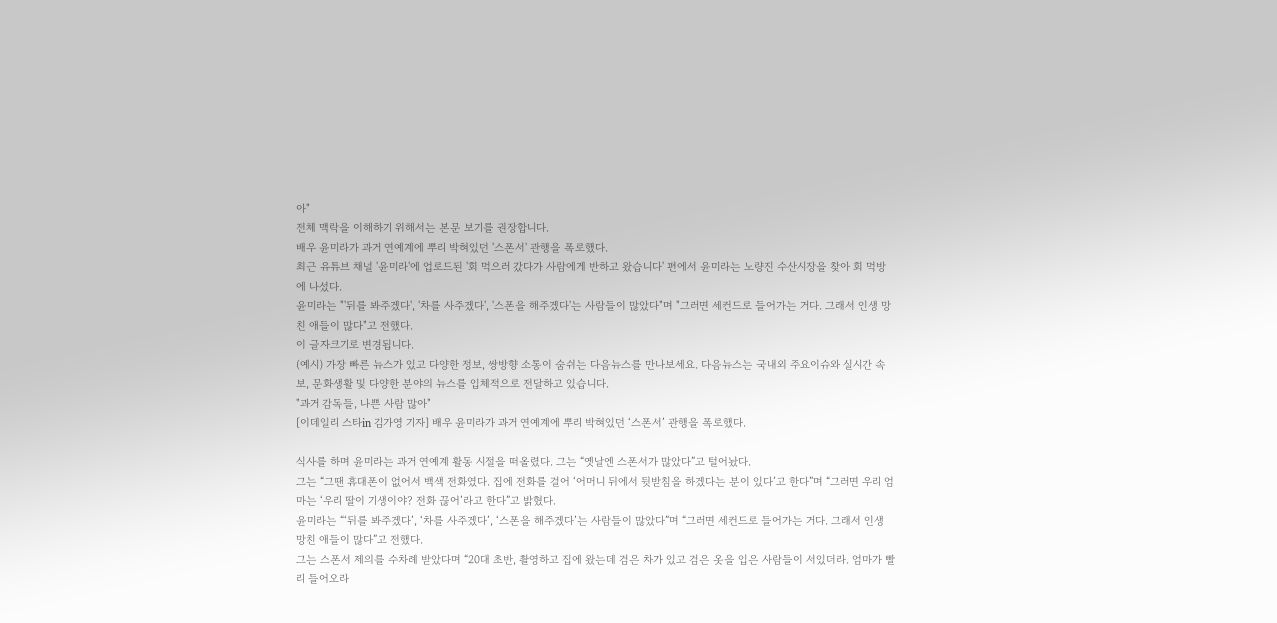아"
전체 맥락을 이해하기 위해서는 본문 보기를 권장합니다.
배우 윤미라가 과거 연예계에 뿌리 박혀있던 '스폰서' 관행을 폭로했다.
최근 유튜브 채널 '윤미라'에 업로드된 '회 먹으러 갔다가 사람에게 반하고 왔습니다' 편에서 윤미라는 노량진 수산시장을 찾아 회 먹방에 나섰다.
윤미라는 "'뒤를 봐주겠다', '차를 사주겠다', '스폰을 해주겠다'는 사람들이 많았다"며 "그러면 세컨드로 들어가는 거다. 그래서 인생 망친 애들이 많다"고 전했다.
이 글자크기로 변경됩니다.
(예시) 가장 빠른 뉴스가 있고 다양한 정보, 쌍방향 소통이 숨쉬는 다음뉴스를 만나보세요. 다음뉴스는 국내외 주요이슈와 실시간 속보, 문화생활 및 다양한 분야의 뉴스를 입체적으로 전달하고 있습니다.
"과거 감독들, 나쁜 사람 많아"
[이데일리 스타in 김가영 기자] 배우 윤미라가 과거 연예계에 뿌리 박혀있던 ‘스폰서’ 관행을 폭로했다.

식사를 하며 윤미라는 과거 연예계 활동 시절을 떠올렸다. 그는 “옛날엔 스폰서가 많았다”고 털어놨다.
그는 “그땐 휴대폰이 없어서 백색 전화였다. 집에 전화를 걸어 ‘어머니 뒤에서 뒷받침을 하겠다는 분이 있다’고 한다”며 “그러면 우리 엄마는 ‘우리 딸이 기생이야? 전화 끊어’라고 한다”고 밝혔다.
윤미라는 “‘뒤를 봐주겠다’, ‘차를 사주겠다’, ‘스폰을 해주겠다’는 사람들이 많았다”며 “그러면 세컨드로 들어가는 거다. 그래서 인생 망친 애들이 많다”고 전했다.
그는 스폰서 제의를 수차례 받았다며 “20대 초반, 촬영하고 집에 왔는데 검은 차가 있고 검은 옷을 입은 사람들이 서있더라. 엄마가 빨리 들어오라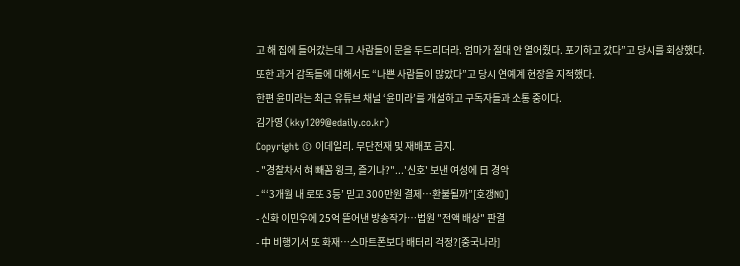고 해 집에 들어갔는데 그 사람들이 문을 두드리더라. 엄마가 절대 안 열어줬다. 포기하고 갔다”고 당시를 회상했다.
또한 과거 감독들에 대해서도 “나쁜 사람들이 많았다”고 당시 연예계 현장을 지적했다.
한편 윤미라는 최근 유튜브 채널 ‘윤미라’를 개설하고 구독자들과 소통 중이다.
김가영 (kky1209@edaily.co.kr)
Copyright © 이데일리. 무단전재 및 재배포 금지.
- "경찰차서 혀 빼꼼 윙크, 즐기나?"...'신호' 보낸 여성에 日 경악
- “‘3개월 내 로또 3등’ 믿고 300만원 결제…환불될까”[호갱NO]
- 신화 이민우에 25억 뜯어낸 방송작가…법원 "전액 배상" 판결
- 中 비행기서 또 화재…스마트폰보다 배터리 걱정?[중국나라]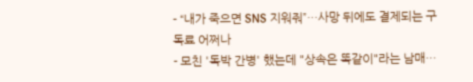- “내가 죽으면 SNS 지워줘”…사망 뒤에도 결제되는 구독료 어쩌나
- 모친 '독박 간병' 했는데 "상속은 똑같이"라는 남매…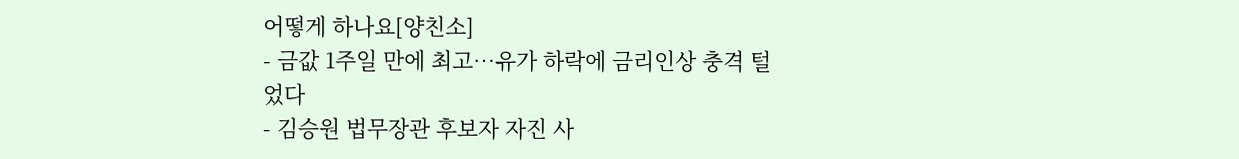어떻게 하나요[양친소]
- 금값 1주일 만에 최고…유가 하락에 금리인상 충격 털었다
- 김승원 법무장관 후보자 자진 사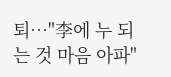퇴…"李에 누 되는 것 마음 아파"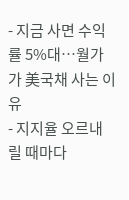- 지금 사면 수익률 5%대…월가가 美국채 사는 이유
- 지지율 오르내릴 때마다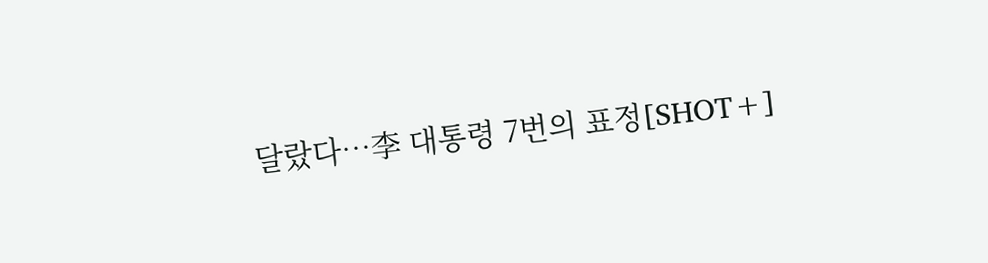달랐다…李 대통령 7번의 표정[SHOT+]